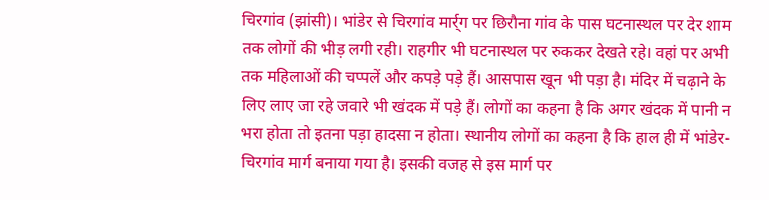चिरगांव (झांसी)। भांडेर से चिरगांव मार्र्ग पर छिरौना गांव के पास घटनास्थल पर देर शाम तक लोगों की भीड़ लगी रही। राहगीर भी घटनास्थल पर रुककर देखते रहे। वहां पर अभी तक महिलाओं की चप्पलें और कपड़े पड़े हैं। आसपास खून भी पड़ा है। मंदिर में चढ़ाने के लिए लाए जा रहे जवारे भी खंदक में पड़े हैं। लोगों का कहना है कि अगर खंदक में पानी न भरा होता तो इतना पड़ा हादसा न होता। स्थानीय लोगों का कहना है कि हाल ही में भांडेर-चिरगांव मार्ग बनाया गया है। इसकी वजह से इस मार्ग पर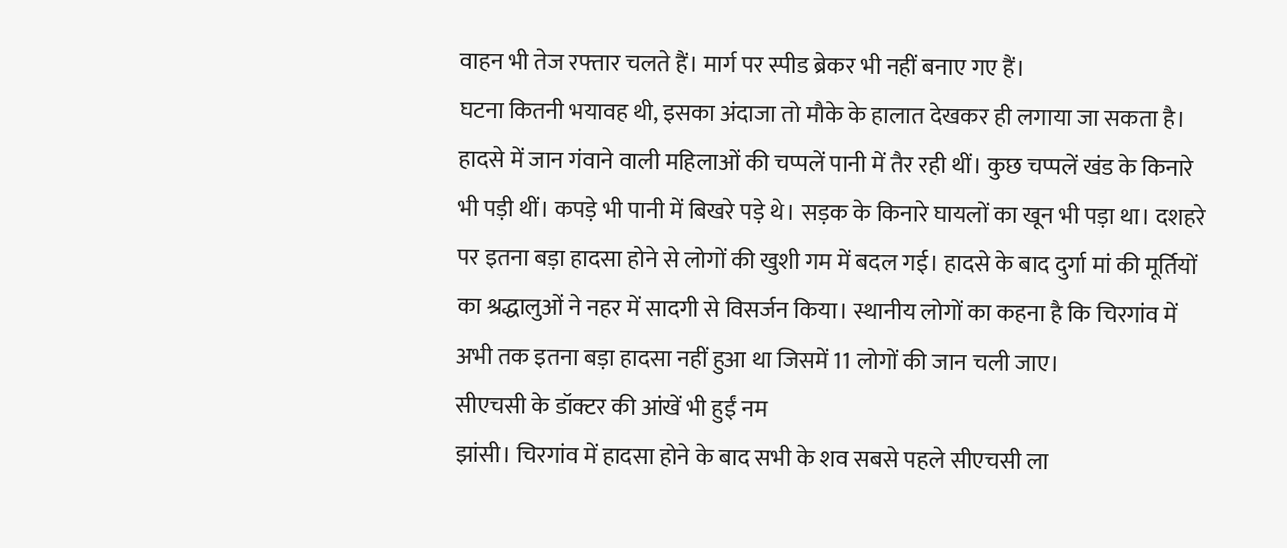वाहन भी तेज रफ्तार चलते हैं। मार्ग पर स्पीड ब्रेकर भी नहीं बनाए गए हैं।
घटना कितनी भयावह थी, इसका अंदाजा तो मौके के हालात देखकर ही लगाया जा सकता है। हादसे में जान गंवाने वाली महिलाओं की चप्पलें पानी में तैर रही थीं। कुछ चप्पलें खंड के किनारे भी पड़ी थीं। कपड़े भी पानी में बिखरे पड़े थे। सड़क के किनारे घायलों का खून भी पड़ा था। दशहरे पर इतना बड़ा हादसा होने से लोगों की खुशी गम में बदल गई। हादसे के बाद दुर्गा मां की मूर्तियों का श्रद्धालुओं ने नहर में सादगी से विसर्जन किया। स्थानीय लोगों का कहना है कि चिरगांव में अभी तक इतना बड़ा हादसा नहीं हुआ था जिसमें 11 लोगों की जान चली जाए।
सीएचसी के डॉक्टर की आंखें भी हुईं नम
झांसी। चिरगांव में हादसा होने के बाद सभी के शव सबसे पहले सीएचसी ला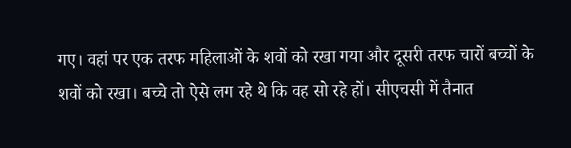गए। वहां पर एक तरफ महिलाओं के शवों को रखा गया और दूसरी तरफ चारों बच्चों के शवों को रखा। बच्चे तो ऐसे लग रहे थे कि वह सो रहे हों। सीएचसी में तैनात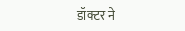डॉक्टर ने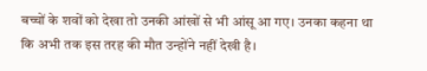बच्चों के शवों को देखा तो उनकी आंखों से भी आंसू आ गए। उनका कहना था कि अभी तक इस तरह की मौत उन्होंने नहीं देखी है।